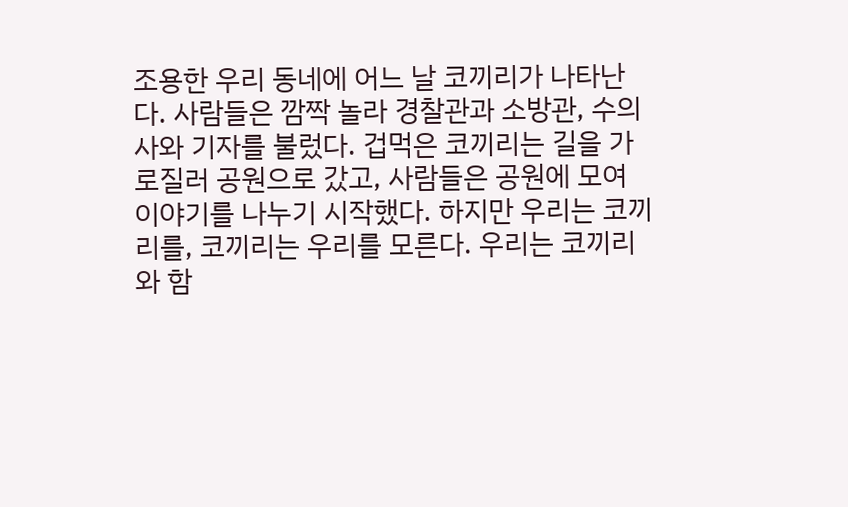조용한 우리 동네에 어느 날 코끼리가 나타난다. 사람들은 깜짝 놀라 경찰관과 소방관, 수의사와 기자를 불렀다. 겁먹은 코끼리는 길을 가로질러 공원으로 갔고, 사람들은 공원에 모여 이야기를 나누기 시작했다. 하지만 우리는 코끼리를, 코끼리는 우리를 모른다. 우리는 코끼리와 함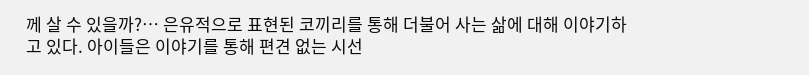께 살 수 있을까?… 은유적으로 표현된 코끼리를 통해 더불어 사는 삶에 대해 이야기하고 있다. 아이들은 이야기를 통해 편견 없는 시선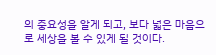의 중요성을 알게 되고, 보다 넓은 마음으로 세상을 볼 수 있게 될 것이다.